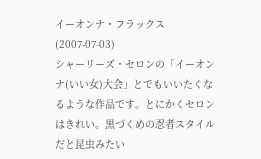イーオンナ・フラックス
(2007-07-03)
シャーリーズ・セロンの「イーオンナ(いい女)大会」とでもいいたくなるような作品です。とにかくセロンはきれい。黒づくめの忍者スタイルだと昆虫みたい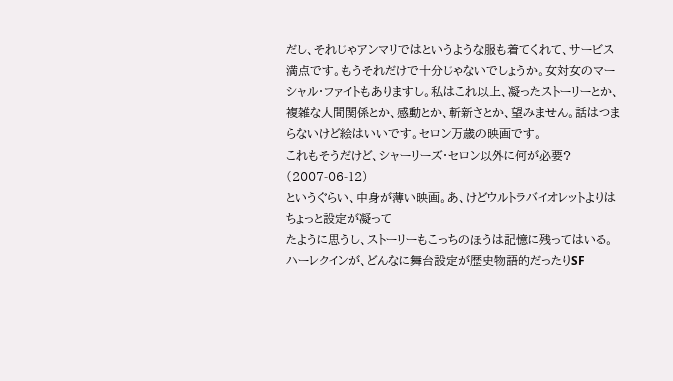だし、それじゃアンマリではというような服も着てくれて、サービス満点です。もうそれだけで十分じゃないでしょうか。女対女のマーシャル・ファイトもありますし。私はこれ以上、凝ったストーリーとか、複雑な人間関係とか、感動とか、斬新さとか、望みません。話はつまらないけど絵はいいです。セロン万歳の映画です。
これもそうだけど、シャーリーズ・セロン以外に何が必要?
(2007-06-12)
というぐらい、中身が薄い映画。あ、けどウルトラバイオレットよりはちょっと設定が凝って
たように思うし、ストーリーもこっちのほうは記憶に残ってはいる。
ハーレクインが、どんなに舞台設定が歴史物語的だったりSF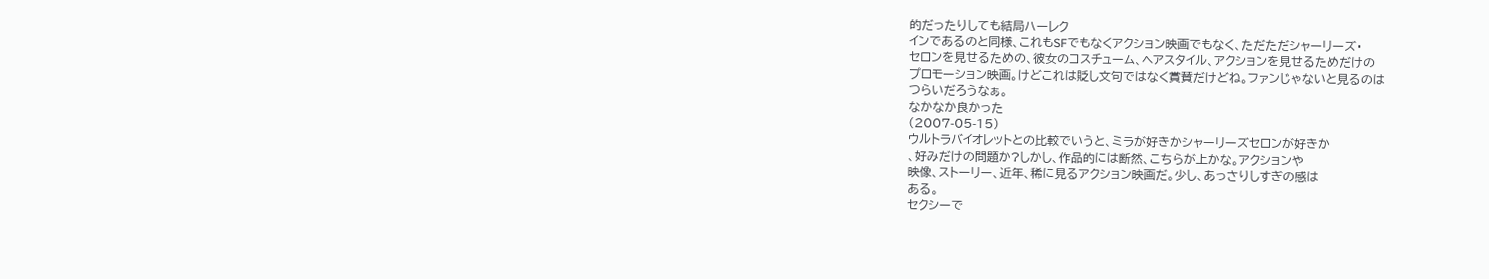的だったりしても結局ハーレク
インであるのと同様、これもSFでもなくアクション映画でもなく、ただただシャーリーズ・
セロンを見せるための、彼女のコスチューム、ヘアスタイル、アクションを見せるためだけの
プロモーション映画。けどこれは貶し文句ではなく賞賛だけどね。ファンじゃないと見るのは
つらいだろうなぁ。
なかなか良かった
(2007-05-15)
ウルトラバイオレットとの比較でいうと、ミラが好きかシャーリーズセロンが好きか
、好みだけの問題か?しかし、作品的には断然、こちらが上かな。アクションや
映像、ストーリー、近年、稀に見るアクション映画だ。少し、あっさりしすぎの感は
ある。
セクシーで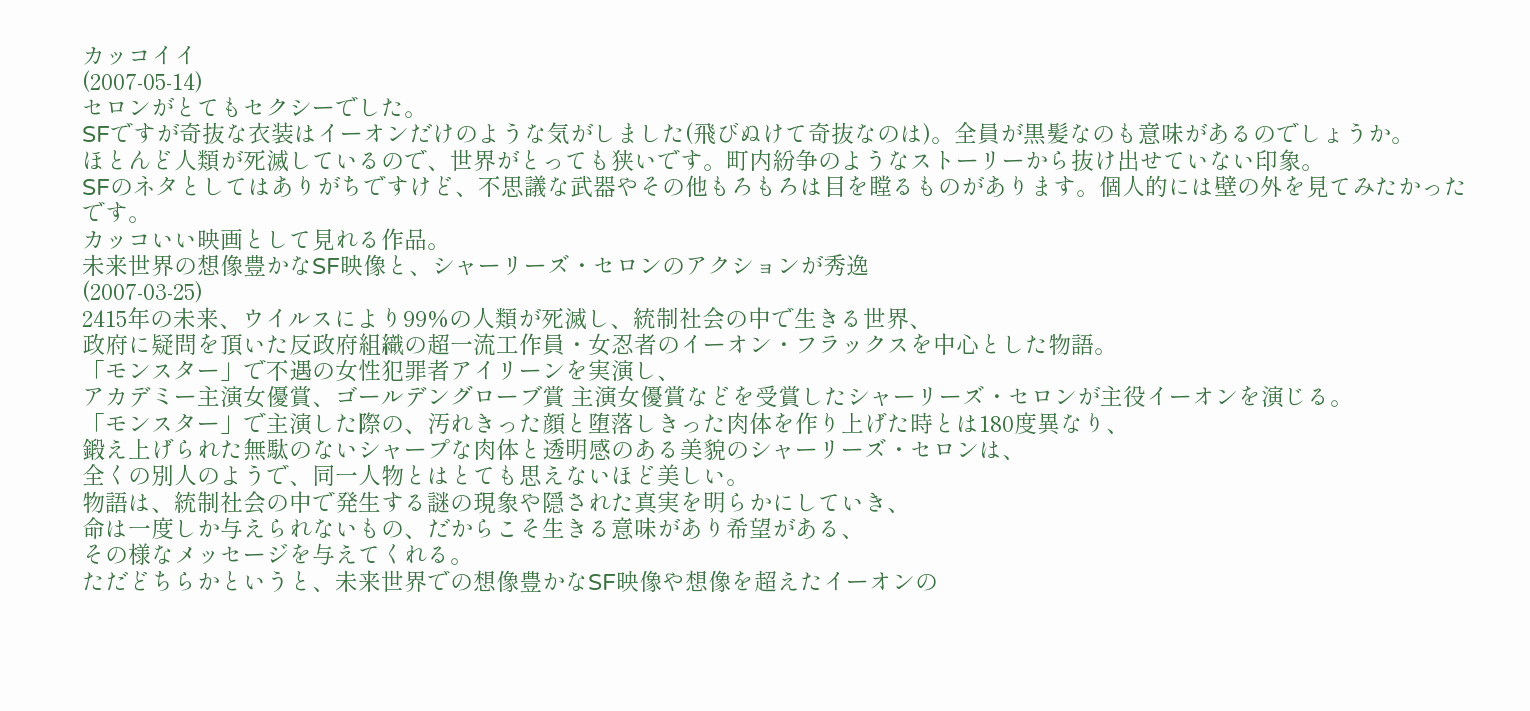カッコイイ
(2007-05-14)
セロンがとてもセクシーでした。
SFですが奇抜な衣装はイーオンだけのような気がしました(飛びぬけて奇抜なのは)。全員が黒髪なのも意味があるのでしょうか。
ほとんど人類が死滅しているので、世界がとっても狭いです。町内紛争のようなストーリーから抜け出せていない印象。
SFのネタとしてはありがちですけど、不思議な武器やその他もろもろは目を瞠るものがあります。個人的には壁の外を見てみたかったです。
カッコいい映画として見れる作品。
未来世界の想像豊かなSF映像と、シャーリーズ・セロンのアクションが秀逸
(2007-03-25)
2415年の未来、ウイルスにより99%の人類が死滅し、統制社会の中で生きる世界、
政府に疑問を頂いた反政府組織の超一流工作員・女忍者のイーオン・フラックスを中心とした物語。
「モンスター」で不遇の女性犯罪者アイリーンを実演し、
アカデミー主演女優賞、ゴールデングローブ賞 主演女優賞などを受賞したシャーリーズ・セロンが主役イーオンを演じる。
「モンスター」で主演した際の、汚れきった顔と堕落しきった肉体を作り上げた時とは180度異なり、
鍛え上げられた無駄のないシャープな肉体と透明感のある美貌のシャーリーズ・セロンは、
全くの別人のようで、同一人物とはとても思えないほど美しい。
物語は、統制社会の中で発生する謎の現象や隠された真実を明らかにしていき、
命は一度しか与えられないもの、だからこそ生きる意味があり希望がある、
その様なメッセージを与えてくれる。
ただどちらかというと、未来世界での想像豊かなSF映像や想像を超えたイーオンの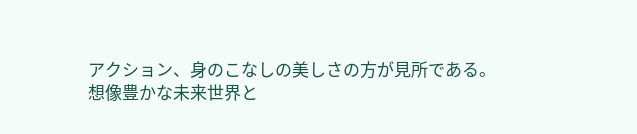アクション、身のこなしの美しさの方が見所である。
想像豊かな未来世界と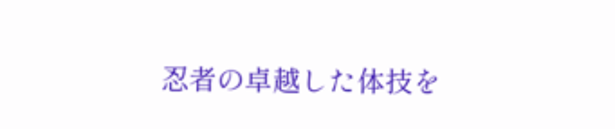忍者の卓越した体技を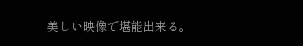美しい映像で堪能出来る。